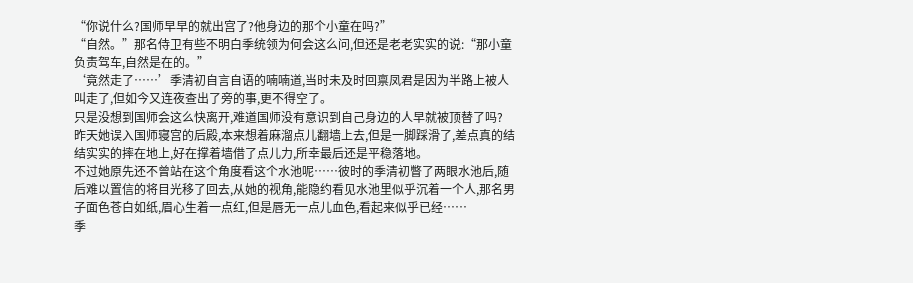“你说什么?国师早早的就出宫了?他身边的那个小童在吗?”
“自然。”那名侍卫有些不明白季统领为何会这么问,但还是老老实实的说:“那小童负责驾车,自然是在的。”
‘竟然走了……’季清初自言自语的喃喃道,当时未及时回禀凤君是因为半路上被人叫走了,但如今又连夜查出了旁的事,更不得空了。
只是没想到国师会这么快离开,难道国师没有意识到自己身边的人早就被顶替了吗?
昨天她误入国师寝宫的后殿,本来想着麻溜点儿翻墙上去,但是一脚踩滑了,差点真的结结实实的摔在地上,好在撑着墙借了点儿力,所幸最后还是平稳落地。
不过她原先还不曾站在这个角度看这个水池呢……彼时的季清初瞥了两眼水池后,随后难以置信的将目光移了回去,从她的视角,能隐约看见水池里似乎沉着一个人,那名男子面色苍白如纸,眉心生着一点红,但是唇无一点儿血色,看起来似乎已经……
季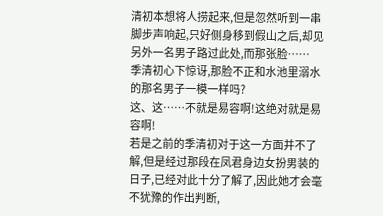清初本想将人捞起来,但是忽然听到一串脚步声响起,只好侧身移到假山之后,却见另外一名男子路过此处,而那张脸……
季清初心下惊讶,那脸不正和水池里溺水的那名男子一模一样吗?
这、这……不就是易容啊!这绝对就是易容啊!
若是之前的季清初对于这一方面并不了解,但是经过那段在凤君身边女扮男装的日子,已经对此十分了解了,因此她才会毫不犹豫的作出判断,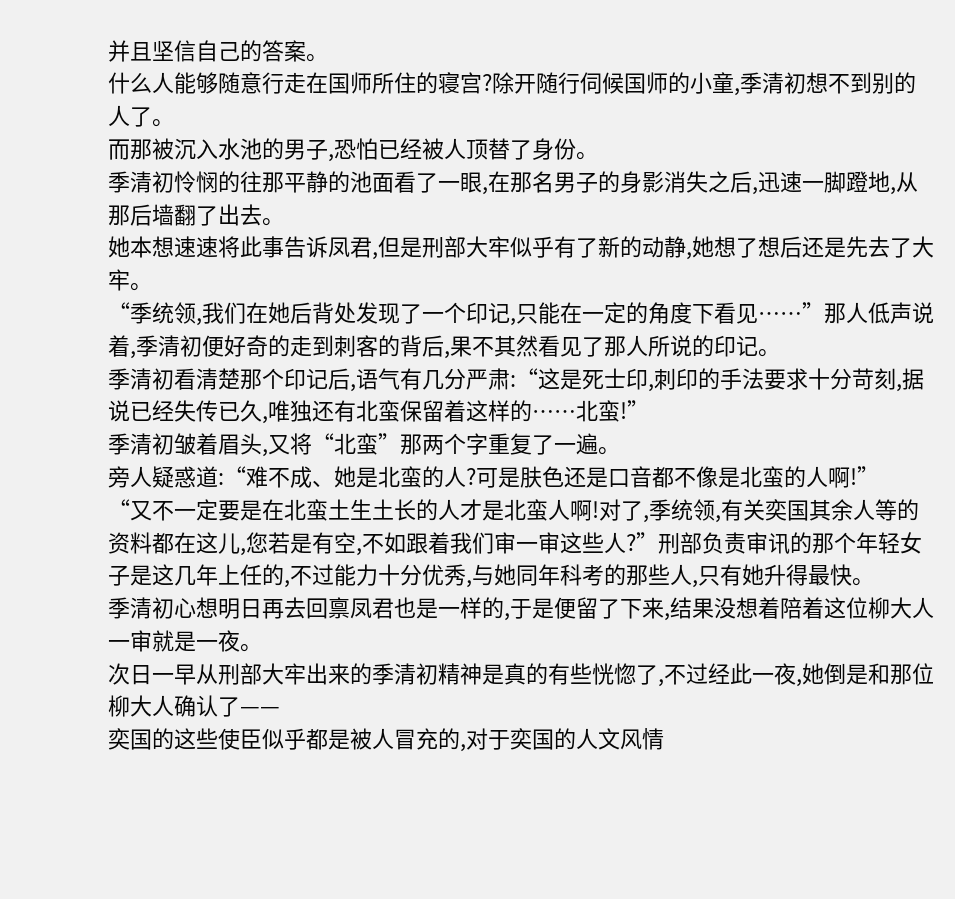并且坚信自己的答案。
什么人能够随意行走在国师所住的寝宫?除开随行伺候国师的小童,季清初想不到别的人了。
而那被沉入水池的男子,恐怕已经被人顶替了身份。
季清初怜悯的往那平静的池面看了一眼,在那名男子的身影消失之后,迅速一脚蹬地,从那后墙翻了出去。
她本想速速将此事告诉凤君,但是刑部大牢似乎有了新的动静,她想了想后还是先去了大牢。
“季统领,我们在她后背处发现了一个印记,只能在一定的角度下看见……”那人低声说着,季清初便好奇的走到刺客的背后,果不其然看见了那人所说的印记。
季清初看清楚那个印记后,语气有几分严肃:“这是死士印,刺印的手法要求十分苛刻,据说已经失传已久,唯独还有北蛮保留着这样的……北蛮!”
季清初皱着眉头,又将“北蛮”那两个字重复了一遍。
旁人疑惑道:“难不成、她是北蛮的人?可是肤色还是口音都不像是北蛮的人啊!”
“又不一定要是在北蛮土生土长的人才是北蛮人啊!对了,季统领,有关奕国其余人等的资料都在这儿,您若是有空,不如跟着我们审一审这些人?”刑部负责审讯的那个年轻女子是这几年上任的,不过能力十分优秀,与她同年科考的那些人,只有她升得最快。
季清初心想明日再去回禀凤君也是一样的,于是便留了下来,结果没想着陪着这位柳大人一审就是一夜。
次日一早从刑部大牢出来的季清初精神是真的有些恍惚了,不过经此一夜,她倒是和那位柳大人确认了——
奕国的这些使臣似乎都是被人冒充的,对于奕国的人文风情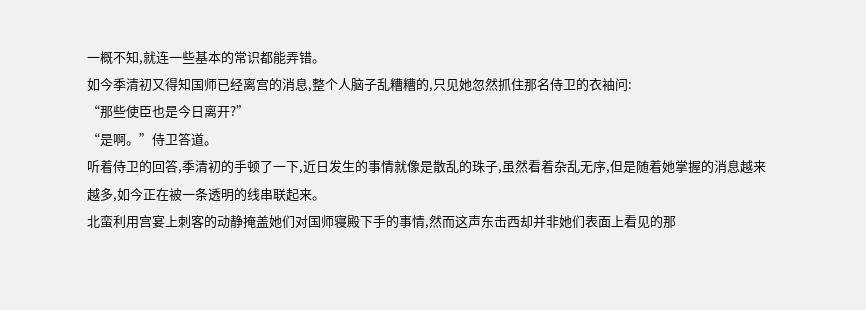一概不知,就连一些基本的常识都能弄错。
如今季清初又得知国师已经离宫的消息,整个人脑子乱糟糟的,只见她忽然抓住那名侍卫的衣袖问:
“那些使臣也是今日离开?”
“是啊。”侍卫答道。
听着侍卫的回答,季清初的手顿了一下,近日发生的事情就像是散乱的珠子,虽然看着杂乱无序,但是随着她掌握的消息越来越多,如今正在被一条透明的线串联起来。
北蛮利用宫宴上刺客的动静掩盖她们对国师寝殿下手的事情,然而这声东击西却并非她们表面上看见的那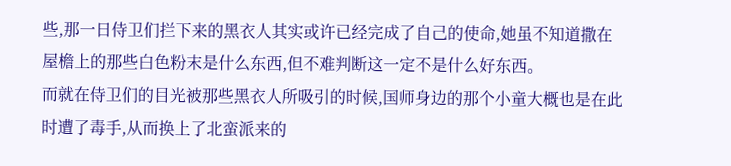些,那一日侍卫们拦下来的黑衣人其实或许已经完成了自己的使命,她虽不知道撒在屋檐上的那些白色粉末是什么东西,但不难判断这一定不是什么好东西。
而就在侍卫们的目光被那些黑衣人所吸引的时候,国师身边的那个小童大概也是在此时遭了毒手,从而换上了北蛮派来的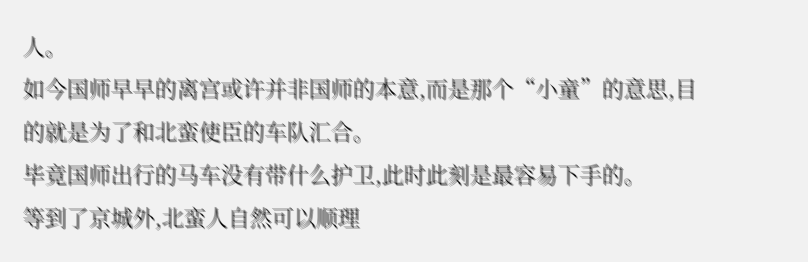人。
如今国师早早的离宫或许并非国师的本意,而是那个“小童”的意思,目的就是为了和北蛮使臣的车队汇合。
毕竟国师出行的马车没有带什么护卫,此时此刻是最容易下手的。
等到了京城外,北蛮人自然可以顺理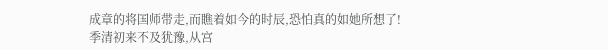成章的将国师带走,而瞧着如今的时辰,恐怕真的如她所想了!
季清初来不及犹豫,从宫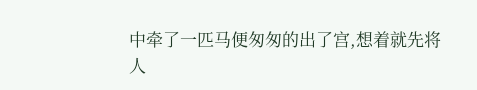中牵了一匹马便匆匆的出了宫,想着就先将人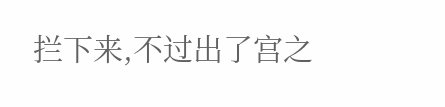拦下来,不过出了宫之